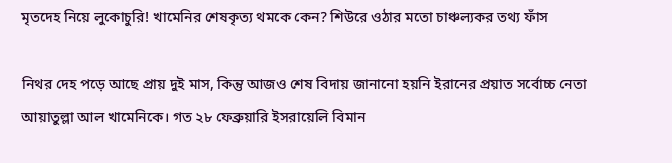মৃতদেহ নিয়ে লুকোচুরি! খামেনির শেষকৃত্য থমকে কেন? শিউরে ওঠার মতো চাঞ্চল্যকর তথ্য ফাঁস

নিথর দেহ পড়ে আছে প্রায় দুই মাস, কিন্তু আজও শেষ বিদায় জানানো হয়নি ইরানের প্রয়াত সর্বোচ্চ নেতা আয়াতুল্লা আল খামেনিকে। গত ২৮ ফেব্রুয়ারি ইসরায়েলি বিমান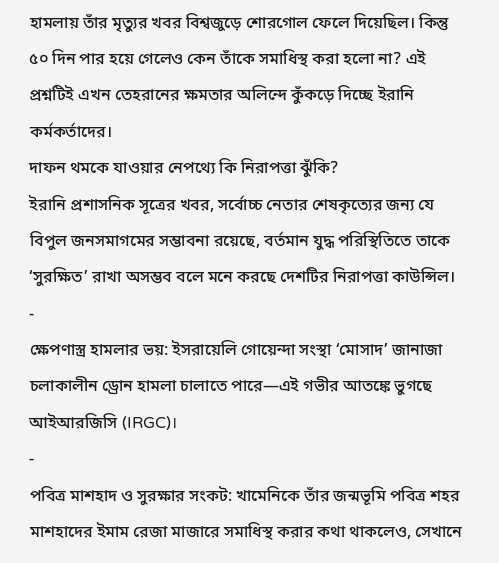হামলায় তাঁর মৃত্যুর খবর বিশ্বজুড়ে শোরগোল ফেলে দিয়েছিল। কিন্তু ৫০ দিন পার হয়ে গেলেও কেন তাঁকে সমাধিস্থ করা হলো না? এই প্রশ্নটিই এখন তেহরানের ক্ষমতার অলিন্দে কুঁকড়ে দিচ্ছে ইরানি কর্মকর্তাদের।
দাফন থমকে যাওয়ার নেপথ্যে কি নিরাপত্তা ঝুঁকি?
ইরানি প্রশাসনিক সূত্রের খবর, সর্বোচ্চ নেতার শেষকৃত্যের জন্য যে বিপুল জনসমাগমের সম্ভাবনা রয়েছে, বর্তমান যুদ্ধ পরিস্থিতিতে তাকে ‘সুরক্ষিত’ রাখা অসম্ভব বলে মনে করছে দেশটির নিরাপত্তা কাউন্সিল।
-
ক্ষেপণাস্ত্র হামলার ভয়: ইসরায়েলি গোয়েন্দা সংস্থা ‘মোসাদ’ জানাজা চলাকালীন ড্রোন হামলা চালাতে পারে—এই গভীর আতঙ্কে ভুগছে আইআরজিসি (IRGC)।
-
পবিত্র মাশহাদ ও সুরক্ষার সংকট: খামেনিকে তাঁর জন্মভূমি পবিত্র শহর মাশহাদের ইমাম রেজা মাজারে সমাধিস্থ করার কথা থাকলেও, সেখানে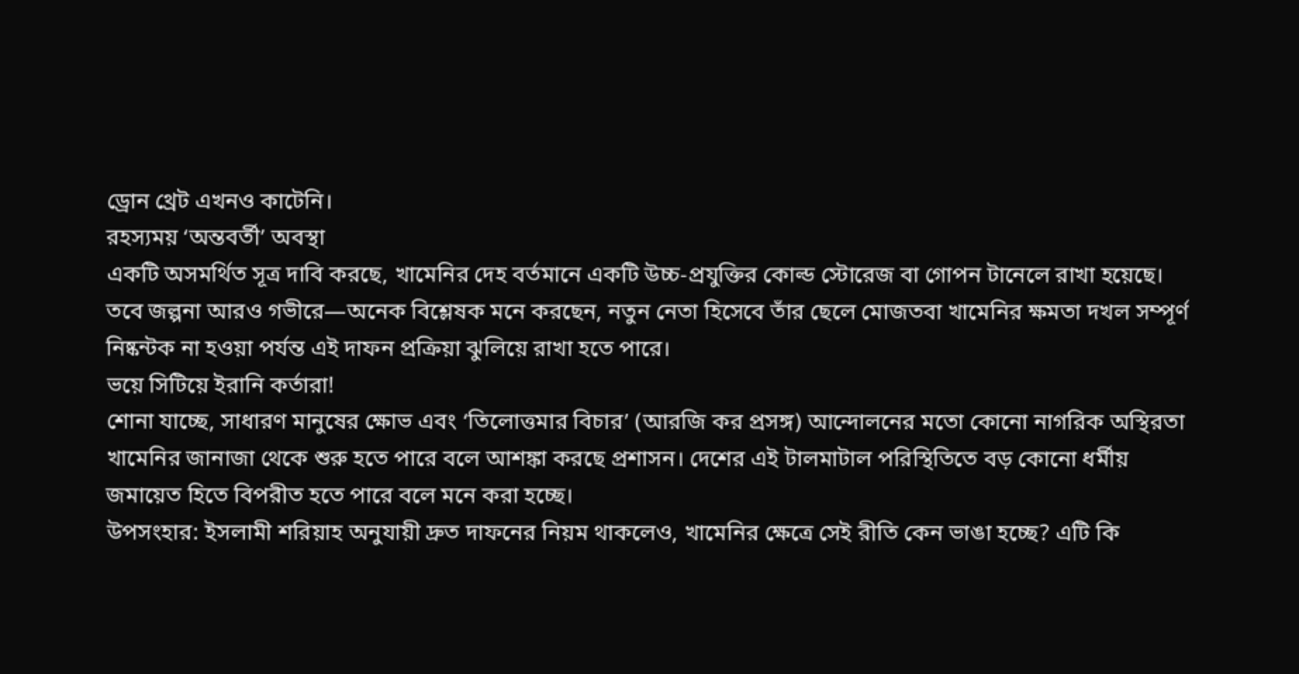ড্রোন থ্রেট এখনও কাটেনি।
রহস্যময় ‘অন্তবর্তী’ অবস্থা
একটি অসমর্থিত সূত্র দাবি করছে, খামেনির দেহ বর্তমানে একটি উচ্চ-প্রযুক্তির কোল্ড স্টোরেজ বা গোপন টানেলে রাখা হয়েছে। তবে জল্পনা আরও গভীরে—অনেক বিশ্লেষক মনে করছেন, নতুন নেতা হিসেবে তাঁর ছেলে মোজতবা খামেনির ক্ষমতা দখল সম্পূর্ণ নিষ্কন্টক না হওয়া পর্যন্ত এই দাফন প্রক্রিয়া ঝুলিয়ে রাখা হতে পারে।
ভয়ে সিটিয়ে ইরানি কর্তারা!
শোনা যাচ্ছে, সাধারণ মানুষের ক্ষোভ এবং ‘তিলোত্তমার বিচার’ (আরজি কর প্রসঙ্গ) আন্দোলনের মতো কোনো নাগরিক অস্থিরতা খামেনির জানাজা থেকে শুরু হতে পারে বলে আশঙ্কা করছে প্রশাসন। দেশের এই টালমাটাল পরিস্থিতিতে বড় কোনো ধর্মীয় জমায়েত হিতে বিপরীত হতে পারে বলে মনে করা হচ্ছে।
উপসংহার: ইসলামী শরিয়াহ অনুযায়ী দ্রুত দাফনের নিয়ম থাকলেও, খামেনির ক্ষেত্রে সেই রীতি কেন ভাঙা হচ্ছে? এটি কি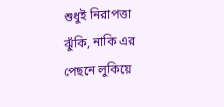শুধুই নিরাপত্তা ঝুঁকি, নাকি এর পেছনে লুকিয়ে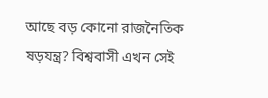আছে বড় কোনো রাজনৈতিক ষড়যন্ত্র? বিশ্ববাসী এখন সেই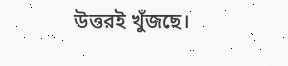উত্তরই খুঁজছে।